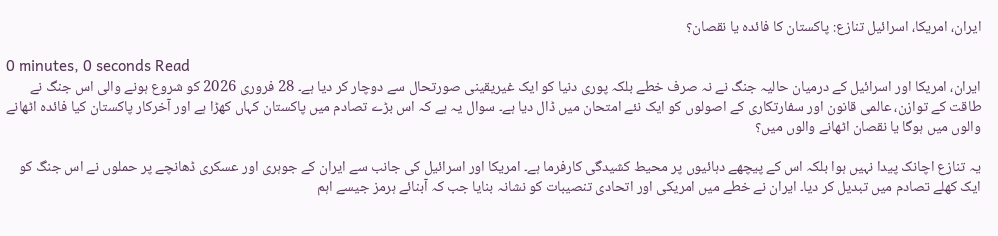ایران، امریکا، اسرائیل تنازع: پاکستان کا فائدہ یا نقصان؟

0 minutes, 0 seconds Read
ایران، امریکا اور اسرائیل کے درمیان حالیہ جنگ نے نہ صرف خطے بلکہ پوری دنیا کو ایک غیریقینی صورتحال سے دوچار کر دیا ہے۔ 28 فروری 2026 کو شروع ہونے والی اس جنگ نے طاقت کے توازن، عالمی قانون اور سفارتکاری کے اصولوں کو ایک نئے امتحان میں ڈال دیا ہے۔ سوال یہ ہے کہ اس بڑے تصادم میں پاکستان کہاں کھڑا ہے اور آخرکار پاکستان کیا فائدہ اٹھانے والوں میں ہوگا یا نقصان اٹھانے والوں میں؟

یہ تنازع اچانک پیدا نہیں ہوا بلکہ اس کے پیچھے دہائیوں پر محیط کشیدگی کارفرما ہے۔ امریکا اور اسرائیل کی جانب سے ایران کے جوہری اور عسکری ڈھانچے پر حملوں نے اس جنگ کو ایک کھلے تصادم میں تبدیل کر دیا۔ ایران نے خطے میں امریکی اور اتحادی تنصیبات کو نشانہ بنایا جب کہ آبنائے ہرمز جیسے اہم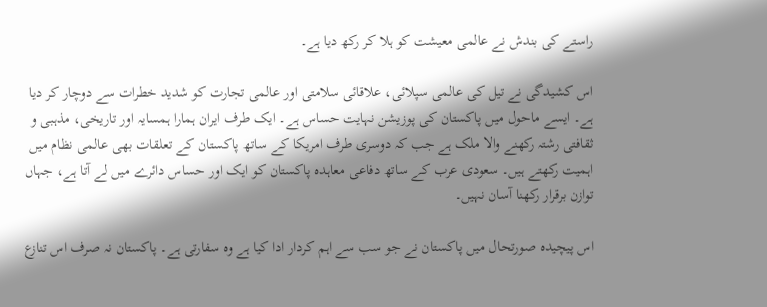راستے کی بندش نے عالمی معیشت کو ہلا کر رکھ دیا ہے۔

اس کشیدگی نے تیل کی عالمی سپلائی، علاقائی سلامتی اور عالمی تجارت کو شدید خطرات سے دوچار کر دیا ہے۔ ایسے ماحول میں پاکستان کی پوزیشن نہایت حساس ہے۔ ایک طرف ایران ہمارا ہمسایہ اور تاریخی، مذہبی و ثقافتی رشتہ رکھنے والا ملک ہے جب کہ دوسری طرف امریکا کے ساتھ پاکستان کے تعلقات بھی عالمی نظام میں اہمیت رکھتے ہیں۔ سعودی عرب کے ساتھ دفاعی معاہدہ پاکستان کو ایک اور حساس دائرے میں لے آتا ہے، جہاں توازن برقرار رکھنا آسان نہیں۔

اس پیچیدہ صورتحال میں پاکستان نے جو سب سے اہم کردار ادا کیا ہے وہ سفارتی ہے۔ پاکستان نہ صرف اس تنازع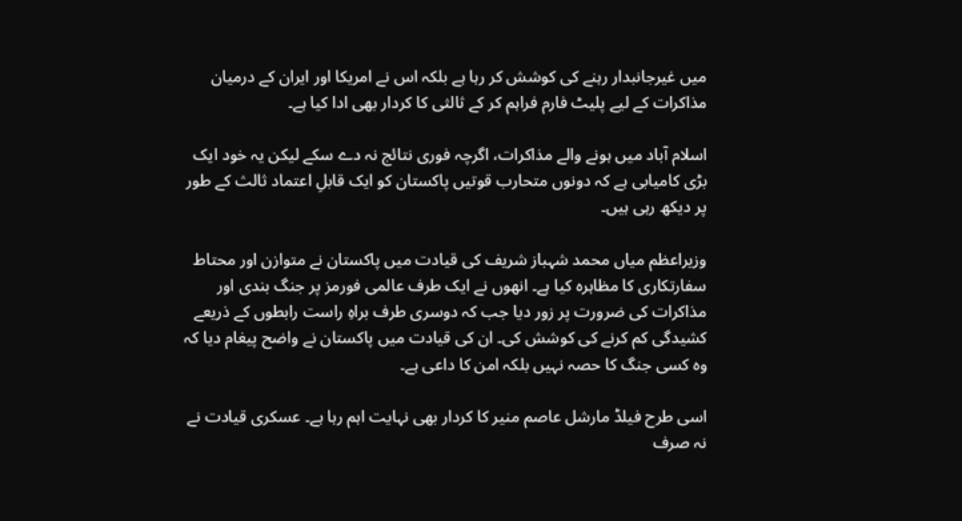میں غیرجانبدار رہنے کی کوشش کر رہا ہے بلکہ اس نے امریکا اور ایران کے درمیان مذاکرات کے لیے پلیٹ فارم فراہم کر کے ثالثی کا کردار بھی ادا کیا ہے۔

اسلام آباد میں ہونے والے مذاکرات، اگرچہ فوری نتائج نہ دے سکے لیکن یہ خود ایک بڑی کامیابی ہے کہ دونوں متحارب قوتیں پاکستان کو ایک قابلِ اعتماد ثالث کے طور پر دیکھ رہی ہیں۔

وزیراعظم میاں محمد شہباز شریف کی قیادت میں پاکستان نے متوازن اور محتاط سفارتکاری کا مظاہرہ کیا ہے۔ انھوں نے ایک طرف عالمی فورمز پر جنگ بندی اور مذاکرات کی ضرورت پر زور دیا جب کہ دوسری طرف براہِ راست رابطوں کے ذریعے کشیدگی کم کرنے کی کوشش کی۔ ان کی قیادت میں پاکستان نے واضح پیغام دیا کہ وہ کسی جنگ کا حصہ نہیں بلکہ امن کا داعی ہے۔

اسی طرح فیلڈ مارشل عاصم منیر کا کردار بھی نہایت اہم رہا ہے۔ عسکری قیادت نے نہ صرف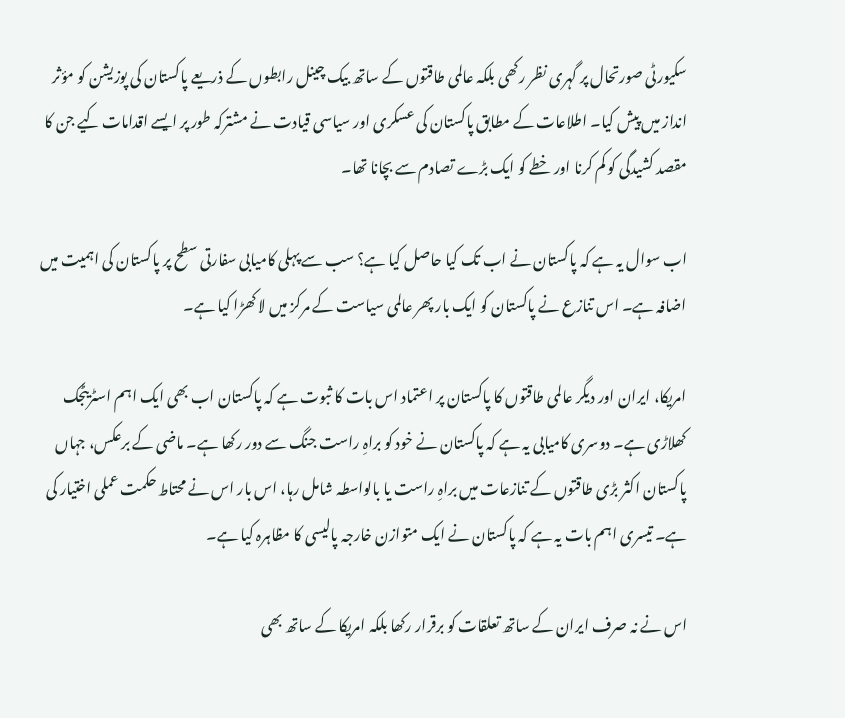سکیورٹی صورتحال پر گہری نظر رکھی بلکہ عالمی طاقتوں کے ساتھ بیک چینل رابطوں کے ذریعے پاکستان کی پوزیشن کو مؤثر انداز میں پیش کیا۔ اطلاعات کے مطابق پاکستان کی عسکری اور سیاسی قیادت نے مشترکہ طور پر ایسے اقدامات کیے جن کا مقصد کشیدگی کو کم کرنا اور خطے کو ایک بڑے تصادم سے بچانا تھا۔

اب سوال یہ ہے کہ پاکستان نے اب تک کیا حاصل کیا ہے؟ سب سے پہلی کامیابی سفارتی سطح پر پاکستان کی اہمیت میں اضافہ ہے۔ اس تنازع نے پاکستان کو ایک بار پھر عالمی سیاست کے مرکز میں لا کھڑا کیا ہے۔

امریکا، ایران اور دیگر عالمی طاقتوں کا پاکستان پر اعتماد اس بات کا ثبوت ہے کہ پاکستان اب بھی ایک اہم اسٹریٹجک کھلاڑی ہے۔ دوسری کامیابی یہ ہے کہ پاکستان نے خود کو براہِ راست جنگ سے دور رکھا ہے۔ ماضی کے برعکس، جہاں پاکستان اکثر بڑی طاقتوں کے تنازعات میں براہِ راست یا بالواسطہ شامل رہا، اس بار اس نے محتاط حکمت عملی اختیار کی ہے۔ تیسری اہم بات یہ ہے کہ پاکستان نے ایک متوازن خارجہ پالیسی کا مظاہرہ کیا ہے۔

اس نے نہ صرف ایران کے ساتھ تعلقات کو برقرار رکھا بلکہ امریکا کے ساتھ بھی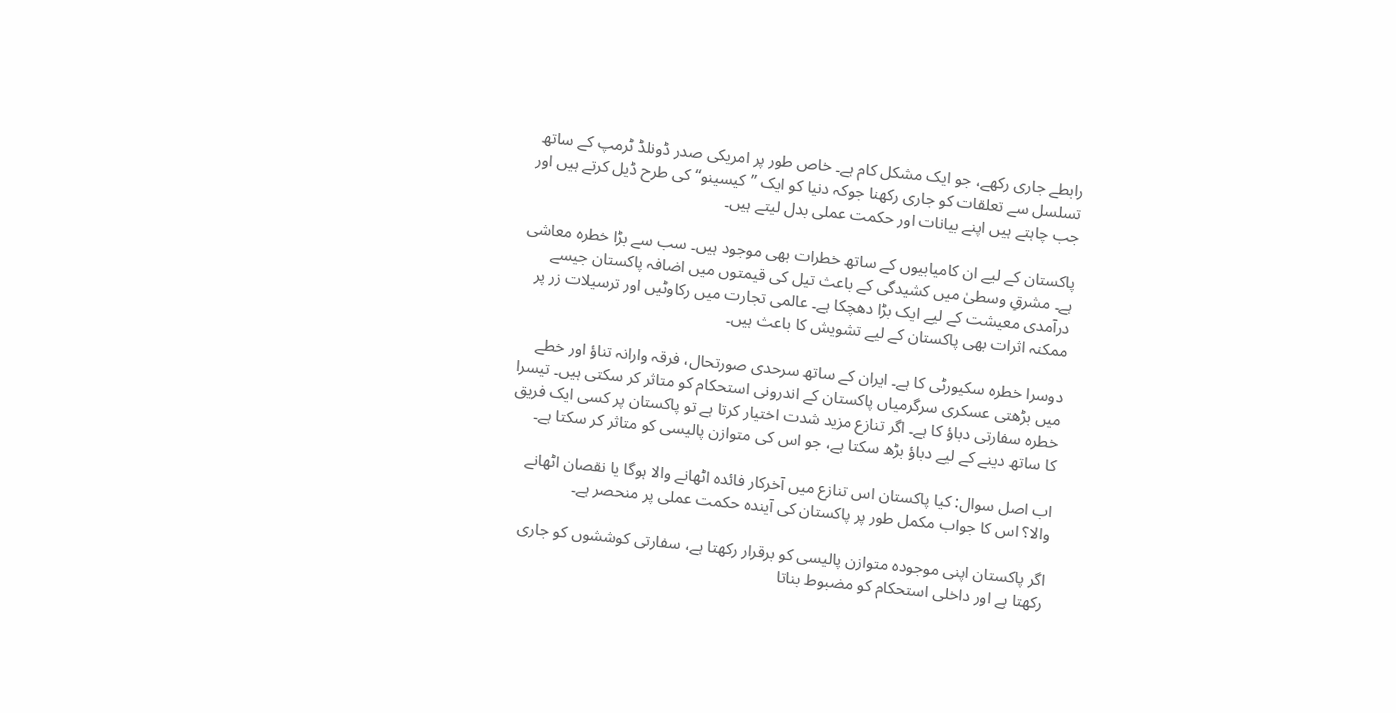رابطے جاری رکھے، جو ایک مشکل کام ہے۔ خاص طور پر امریکی صدر ڈونلڈ ٹرمپ کے ساتھ تسلسل سے تعلقات کو جاری رکھنا جوکہ دنیا کو ایک ’’کیسینو‘‘ کی طرح ڈیل کرتے ہیں اور جب چاہتے ہیں اپنے بیانات اور حکمت عملی بدل لیتے ہیں۔

پاکستان کے لیے ان کامیابیوں کے ساتھ خطرات بھی موجود ہیں۔ سب سے بڑا خطرہ معاشی ہے۔ مشرقِ وسطیٰ میں کشیدگی کے باعث تیل کی قیمتوں میں اضافہ پاکستان جیسے درآمدی معیشت کے لیے ایک بڑا دھچکا ہے۔ عالمی تجارت میں رکاوٹیں اور ترسیلات زر پر ممکنہ اثرات بھی پاکستان کے لیے تشویش کا باعث ہیں۔

دوسرا خطرہ سکیورٹی کا ہے۔ ایران کے ساتھ سرحدی صورتحال، فرقہ وارانہ تناؤ اور خطے میں بڑھتی عسکری سرگرمیاں پاکستان کے اندرونی استحکام کو متاثر کر سکتی ہیں۔ تیسرا خطرہ سفارتی دباؤ کا ہے۔ اگر تنازع مزید شدت اختیار کرتا ہے تو پاکستان پر کسی ایک فریق کا ساتھ دینے کے لیے دباؤ بڑھ سکتا ہے، جو اس کی متوازن پالیسی کو متاثر کر سکتا ہے۔

اب اصل سوال: کیا پاکستان اس تنازع میں آخرکار فائدہ اٹھانے والا ہوگا یا نقصان اٹھانے والا؟ اس کا جواب مکمل طور پر پاکستان کی آیندہ حکمت عملی پر منحصر ہے۔

اگر پاکستان اپنی موجودہ متوازن پالیسی کو برقرار رکھتا ہے، سفارتی کوششوں کو جاری رکھتا ہے اور داخلی استحکام کو مضبوط بناتا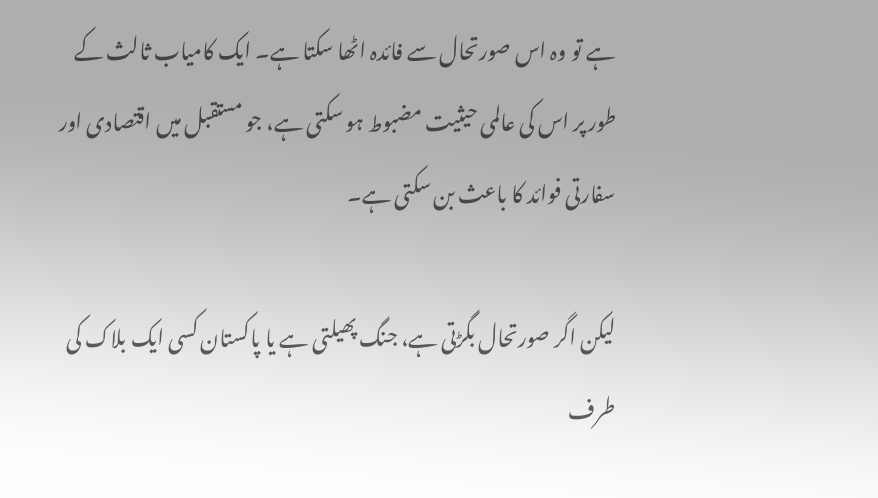ہے تو وہ اس صورتحال سے فائدہ اٹھا سکتا ہے۔ ایک کامیاب ثالث کے طور پر اس کی عالمی حیثیت مضبوط ہو سکتی ہے، جو مستقبل میں اقتصادی اور سفارتی فوائد کا باعث بن سکتی ہے۔

لیکن اگر صورتحال بگڑتی ہے، جنگ پھیلتی ہے یا پاکستان کسی ایک بلاک کی طرف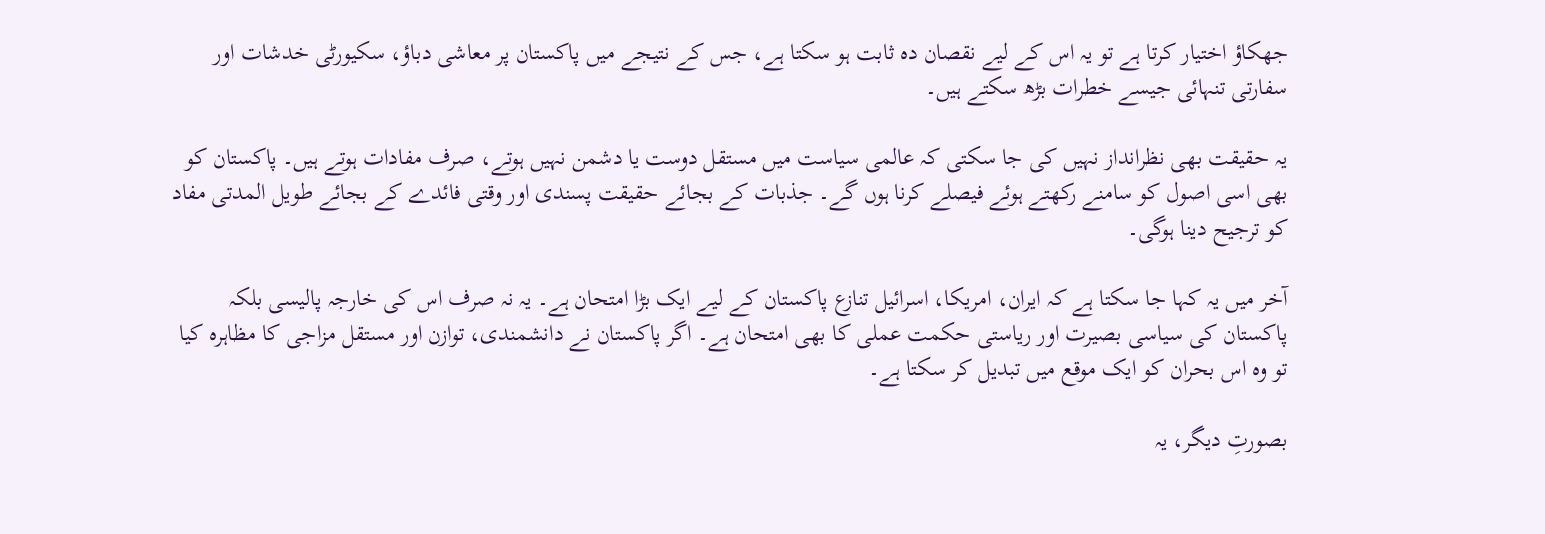جھکاؤ اختیار کرتا ہے تو یہ اس کے لیے نقصان دہ ثابت ہو سکتا ہے، جس کے نتیجے میں پاکستان پر معاشی دباؤ، سکیورٹی خدشات اور سفارتی تنہائی جیسے خطرات بڑھ سکتے ہیں۔

یہ حقیقت بھی نظرانداز نہیں کی جا سکتی کہ عالمی سیاست میں مستقل دوست یا دشمن نہیں ہوتے، صرف مفادات ہوتے ہیں۔ پاکستان کو بھی اسی اصول کو سامنے رکھتے ہوئے فیصلے کرنا ہوں گے۔ جذبات کے بجائے حقیقت پسندی اور وقتی فائدے کے بجائے طویل المدتی مفاد کو ترجیح دینا ہوگی۔

آخر میں یہ کہا جا سکتا ہے کہ ایران، امریکا، اسرائیل تنازع پاکستان کے لیے ایک بڑا امتحان ہے۔ یہ نہ صرف اس کی خارجہ پالیسی بلکہ پاکستان کی سیاسی بصیرت اور ریاستی حکمت عملی کا بھی امتحان ہے۔ اگر پاکستان نے دانشمندی، توازن اور مستقل مزاجی کا مظاہرہ کیا تو وہ اس بحران کو ایک موقع میں تبدیل کر سکتا ہے۔

بصورتِ دیگر، یہ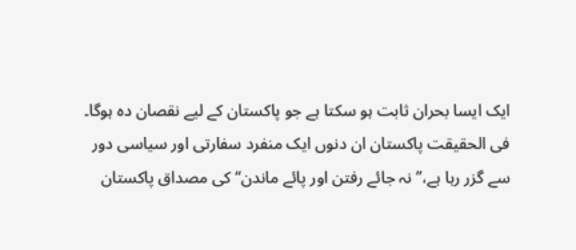ایک ایسا بحران ثابت ہو سکتا ہے جو پاکستان کے لیے نقصان دہ ہوگا۔ فی الحقیقت پاکستان ان دنوں ایک منفرد سفارتی اور سیاسی دور سے گزر رہا ہے،’’نہ جائے رفتن اور پائے ماندن‘‘ کی مصداق پاکستان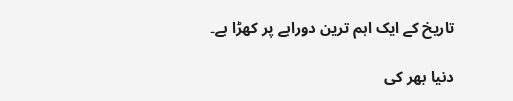تاریخ کے ایک اہم ترین دوراہے پر کھڑا ہے۔

دنیا بھر کی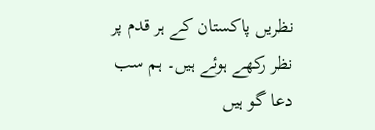نظریں پاکستان کے ہر قدم پر نظر رکھے ہوئے ہیں۔ ہم سب دعا گو ہیں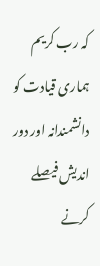کہ رب کریم ہماری قیادت کو دانشمندانہ اور دور اندیش فیصلے کرنے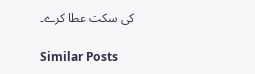کی سکت عطا کرے۔

Similar Posts